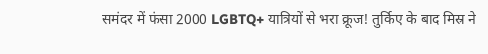समंदर में फंसा 2000 LGBTQ+ यात्रियों से भरा क्रूज! तुर्किए के बाद मिस्र ने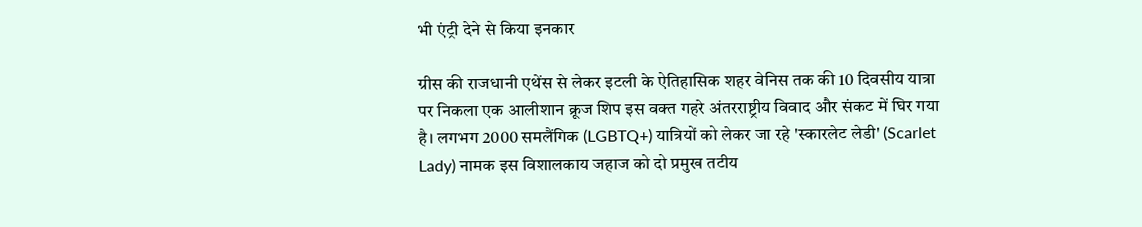भी एंट्री देने से किया इनकार

ग्रीस की राजधानी एथेंस से लेकर इटली के ऐतिहासिक शहर वेनिस तक की 10 दिवसीय यात्रा पर निकला एक आलीशान क्रूज शिप इस वक्त गहरे अंतरराष्ट्रीय विवाद और संकट में घिर गया है। लगभग 2000 समलैंगिक (LGBTQ+) यात्रियों को लेकर जा रहे 'स्कारलेट लेडी' (Scarlet Lady) नामक इस विशालकाय जहाज को दो प्रमुख तटीय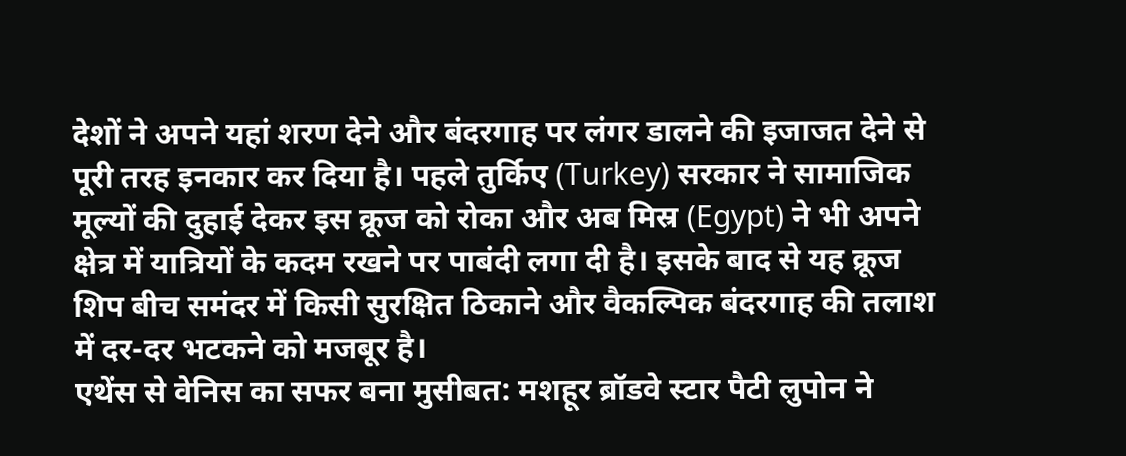देशों ने अपने यहां शरण देने और बंदरगाह पर लंगर डालने की इजाजत देने से पूरी तरह इनकार कर दिया है। पहले तुर्किए (Turkey) सरकार ने सामाजिक मूल्यों की दुहाई देकर इस क्रूज को रोका और अब मिस्र (Egypt) ने भी अपने क्षेत्र में यात्रियों के कदम रखने पर पाबंदी लगा दी है। इसके बाद से यह क्रूज शिप बीच समंदर में किसी सुरक्षित ठिकाने और वैकल्पिक बंदरगाह की तलाश में दर-दर भटकने को मजबूर है।
एथेंस से वेनिस का सफर बना मुसीबत: मशहूर ब्रॉडवे स्टार पैटी लुपोन ने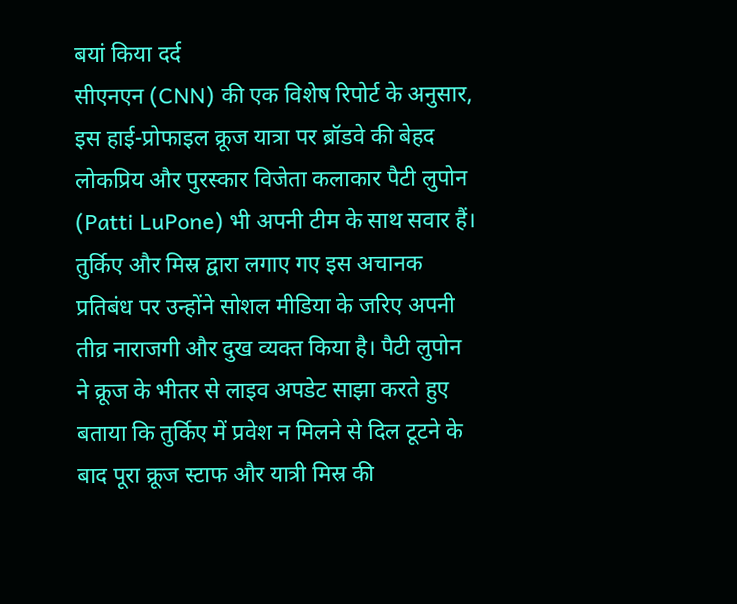बयां किया दर्द
सीएनएन (CNN) की एक विशेष रिपोर्ट के अनुसार, इस हाई-प्रोफाइल क्रूज यात्रा पर ब्रॉडवे की बेहद लोकप्रिय और पुरस्कार विजेता कलाकार पैटी लुपोन (Patti LuPone) भी अपनी टीम के साथ सवार हैं। तुर्किए और मिस्र द्वारा लगाए गए इस अचानक प्रतिबंध पर उन्होंने सोशल मीडिया के जरिए अपनी तीव्र नाराजगी और दुख व्यक्त किया है। पैटी लुपोन ने क्रूज के भीतर से लाइव अपडेट साझा करते हुए बताया कि तुर्किए में प्रवेश न मिलने से दिल टूटने के बाद पूरा क्रूज स्टाफ और यात्री मिस्र की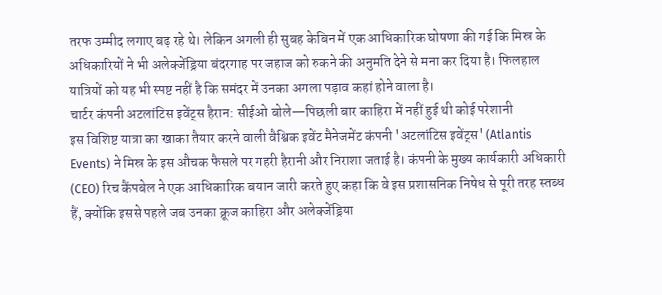तरफ उम्मीद लगाए बढ़ रहे थे। लेकिन अगली ही सुबह केबिन में एक आधिकारिक घोषणा की गई कि मिस्र के अधिकारियों ने भी अलेक्जेंड्रिया बंदरगाह पर जहाज को रुकने की अनुमति देने से मना कर दिया है। फिलहाल यात्रियों को यह भी स्पष्ट नहीं है कि समंदर में उनका अगला पड़ाव कहां होने वाला है।
चार्टर कंपनी अटलांटिस इवेंट्स हैरान: सीईओ बोले—पिछली बार काहिरा में नहीं हुई थी कोई परेशानी
इस विशिष्ट यात्रा का खाका तैयार करने वाली वैश्विक इवेंट मैनेजमेंट कंपनी 'अटलांटिस इवेंट्स' (Atlantis Events) ने मिस्र के इस औचक फैसले पर गहरी हैरानी और निराशा जताई है। कंपनी के मुख्य कार्यकारी अधिकारी (CEO) रिच कैंपबेल ने एक आधिकारिक बयान जारी करते हुए कहा कि वे इस प्रशासनिक निषेध से पूरी तरह स्तब्ध हैं, क्योंकि इससे पहले जब उनका क्रूज काहिरा और अलेक्जेंड्रिया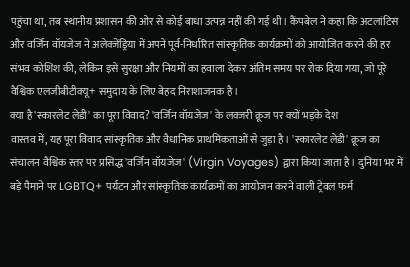पहुंचा था, तब स्थानीय प्रशासन की ओर से कोई बाधा उत्पन्न नहीं की गई थी। कैंपबेल ने कहा कि अटलांटिस और वर्जिन वॉयजेज ने अलेक्जेंड्रिया में अपने पूर्व-निर्धारित सांस्कृतिक कार्यक्रमों को आयोजित करने की हर संभव कोशिश की, लेकिन इसे सुरक्षा और नियमों का हवाला देकर अंतिम समय पर रोक दिया गया, जो पूरे वैश्विक एलजीबीटीक्यू+ समुदाय के लिए बेहद निराशाजनक है।
क्या है 'स्कारलेट लेडी' का पूरा विवाद? 'वर्जिन वॉयजेज' के लक्जरी क्रूज पर क्यों भड़के देश
वास्तव में, यह पूरा विवाद सांस्कृतिक और वैधानिक प्राथमिकताओं से जुड़ा है। 'स्कारलेट लेडी' क्रूज का संचालन वैश्विक स्तर पर प्रसिद्ध 'वर्जिन वॉयजेज' (Virgin Voyages) द्वारा किया जाता है। दुनिया भर में बड़े पैमाने पर LGBTQ+ पर्यटन और सांस्कृतिक कार्यक्रमों का आयोजन करने वाली ट्रेवल फर्म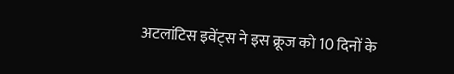अटलांटिस इवेंट्स ने इस क्रूज को 10 दिनों के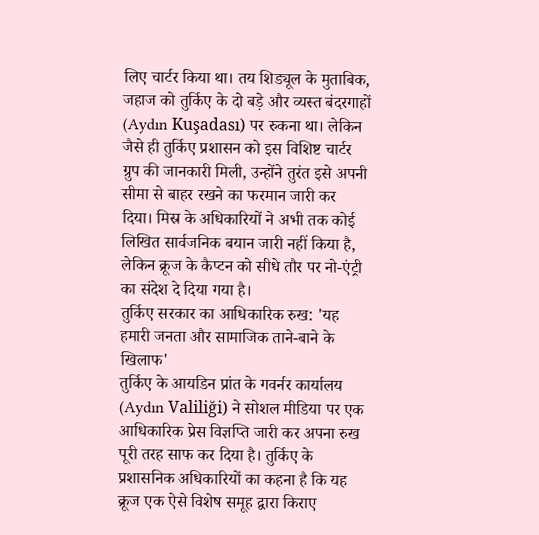लिए चार्टर किया था। तय शिड्यूल के मुताबिक, जहाज को तुर्किए के दो बड़े और व्यस्त बंदरगाहों (Aydın Kuşadası) पर रुकना था। लेकिन जैसे ही तुर्किए प्रशासन को इस विशिष्ट चार्टर ग्रुप की जानकारी मिली, उन्होंने तुरंत इसे अपनी सीमा से बाहर रखने का फरमान जारी कर दिया। मिस्र के अधिकारियों ने अभी तक कोई लिखित सार्वजनिक बयान जारी नहीं किया है, लेकिन क्रूज के कैप्टन को सीधे तौर पर नो-एंट्री का संदेश दे दिया गया है।
तुर्किए सरकार का आधिकारिक रुख: 'यह हमारी जनता और सामाजिक ताने-बाने के खिलाफ'
तुर्किए के आयडिन प्रांत के गवर्नर कार्यालय (Aydın Valiliği) ने सोशल मीडिया पर एक आधिकारिक प्रेस विज्ञप्ति जारी कर अपना रुख पूरी तरह साफ कर दिया है। तुर्किए के प्रशासनिक अधिकारियों का कहना है कि यह क्रूज एक ऐसे विशेष समूह द्वारा किराए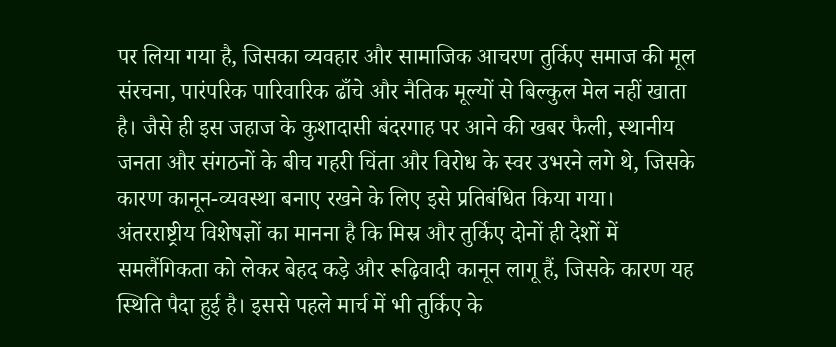पर लिया गया है, जिसका व्यवहार और सामाजिक आचरण तुर्किए समाज की मूल संरचना, पारंपरिक पारिवारिक ढाँचे और नैतिक मूल्यों से बिल्कुल मेल नहीं खाता है। जैसे ही इस जहाज के कुशादासी बंदरगाह पर आने की खबर फैली, स्थानीय जनता और संगठनों के बीच गहरी चिंता और विरोध के स्वर उभरने लगे थे, जिसके कारण कानून-व्यवस्था बनाए रखने के लिए इसे प्रतिबंधित किया गया।
अंतरराष्ट्रीय विशेषज्ञों का मानना है कि मिस्र और तुर्किए दोनों ही देशों में समलैंगिकता को लेकर बेहद कड़े और रूढ़िवादी कानून लागू हैं, जिसके कारण यह स्थिति पैदा हुई है। इससे पहले मार्च में भी तुर्किए के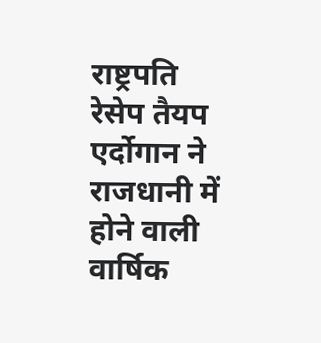राष्ट्रपति रेसेप तैयप एर्दोगान ने राजधानी में होने वाली वार्षिक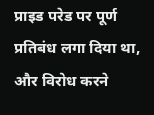प्राइड परेड पर पूर्ण प्रतिबंध लगा दिया था, और विरोध करने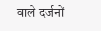वाले दर्जनों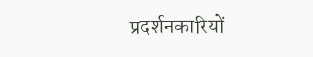प्रदर्शनकारियों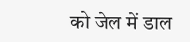को जेल में डाल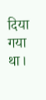दिया गया था।